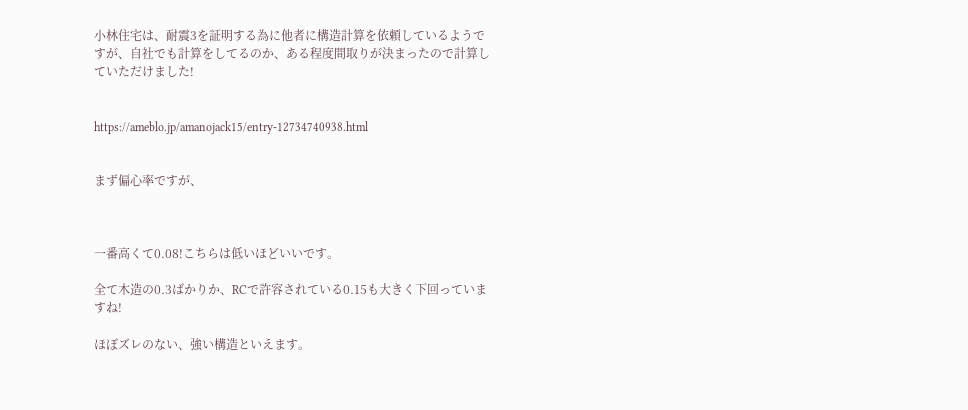小林住宅は、耐震3を証明する為に他者に構造計算を依頼しているようですが、自社でも計算をしてるのか、ある程度間取りが決まったので計算していただけました!


https://ameblo.jp/amanojack15/entry-12734740938.html


まず偏心率ですが、



一番高くて0.08!こちらは低いほどいいです。

全て木造の0.3ばかりか、RCで許容されている0.15も大きく下回っていますね!

ほぼズレのない、強い構造といえます。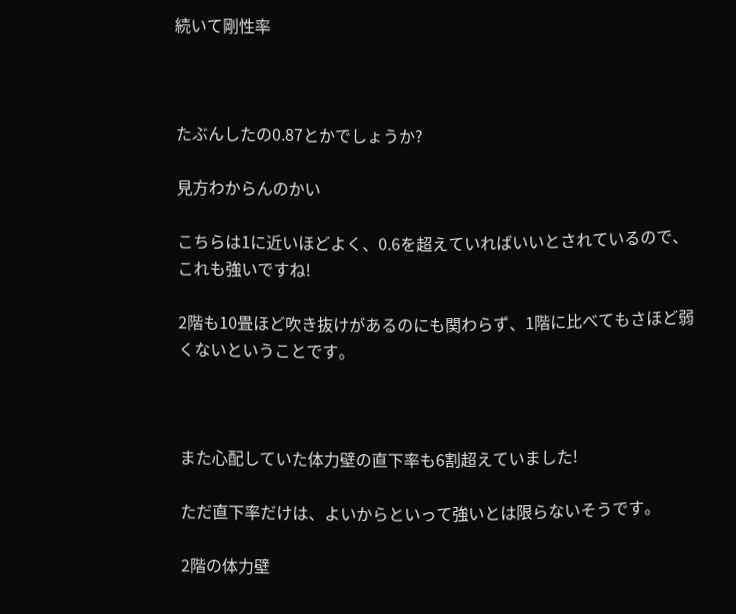続いて剛性率



たぶんしたの0.87とかでしょうか?

見方わからんのかい

こちらは1に近いほどよく、0.6を超えていればいいとされているので、これも強いですね!

2階も10畳ほど吹き抜けがあるのにも関わらず、1階に比べてもさほど弱くないということです。



また心配していた体力壁の直下率も6割超えていました!

ただ直下率だけは、よいからといって強いとは限らないそうです。

2階の体力壁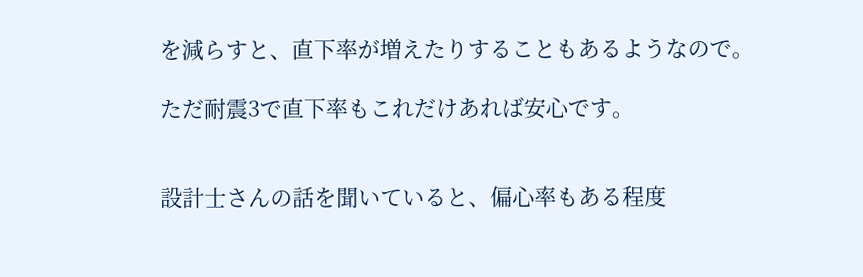を減らすと、直下率が増えたりすることもあるようなので。

ただ耐震3で直下率もこれだけあれば安心です。


設計士さんの話を聞いていると、偏心率もある程度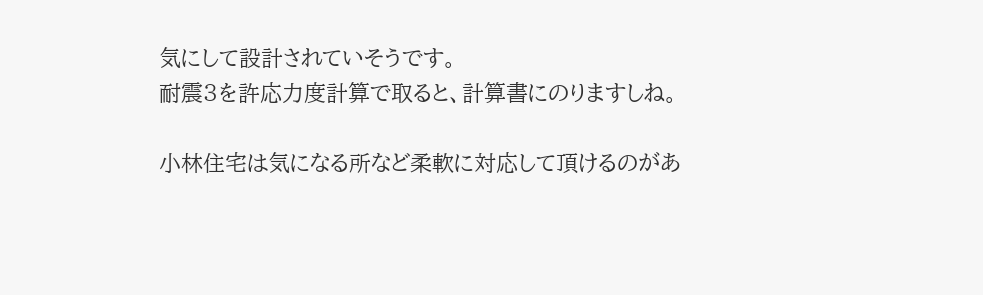気にして設計されていそうです。
耐震3を許応力度計算で取ると、計算書にのりますしね。

小林住宅は気になる所など柔軟に対応して頂けるのがあ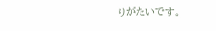りがたいです。